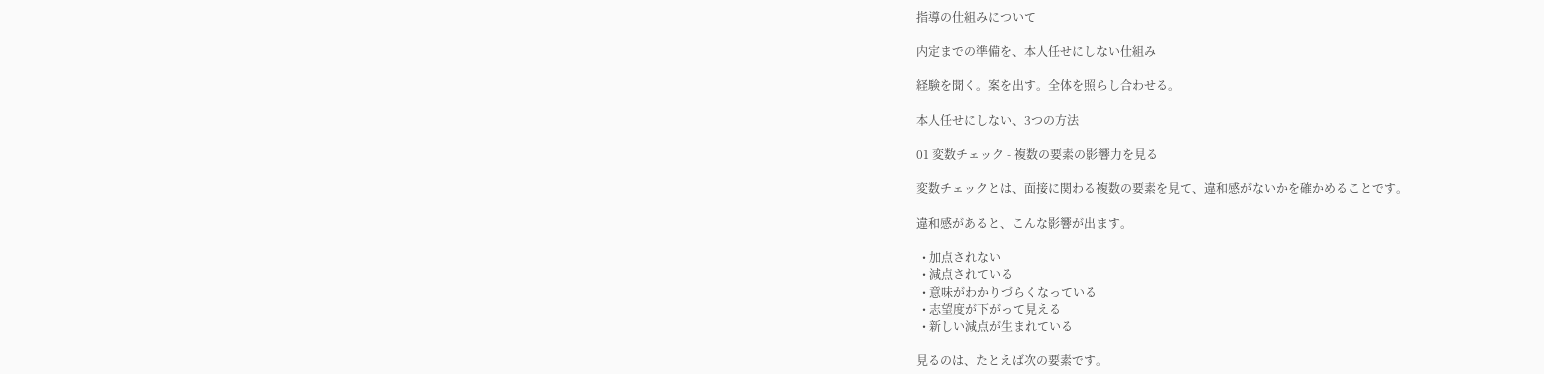指導の仕組みについて

内定までの準備を、本人任せにしない仕組み

経験を聞く。案を出す。全体を照らし合わせる。

本人任せにしない、3つの方法

01 変数チェック - 複数の要素の影響力を見る

変数チェックとは、面接に関わる複数の要素を見て、違和感がないかを確かめることです。

違和感があると、こんな影響が出ます。

  • 加点されない
  • 減点されている
  • 意味がわかりづらくなっている
  • 志望度が下がって見える
  • 新しい減点が生まれている

見るのは、たとえば次の要素です。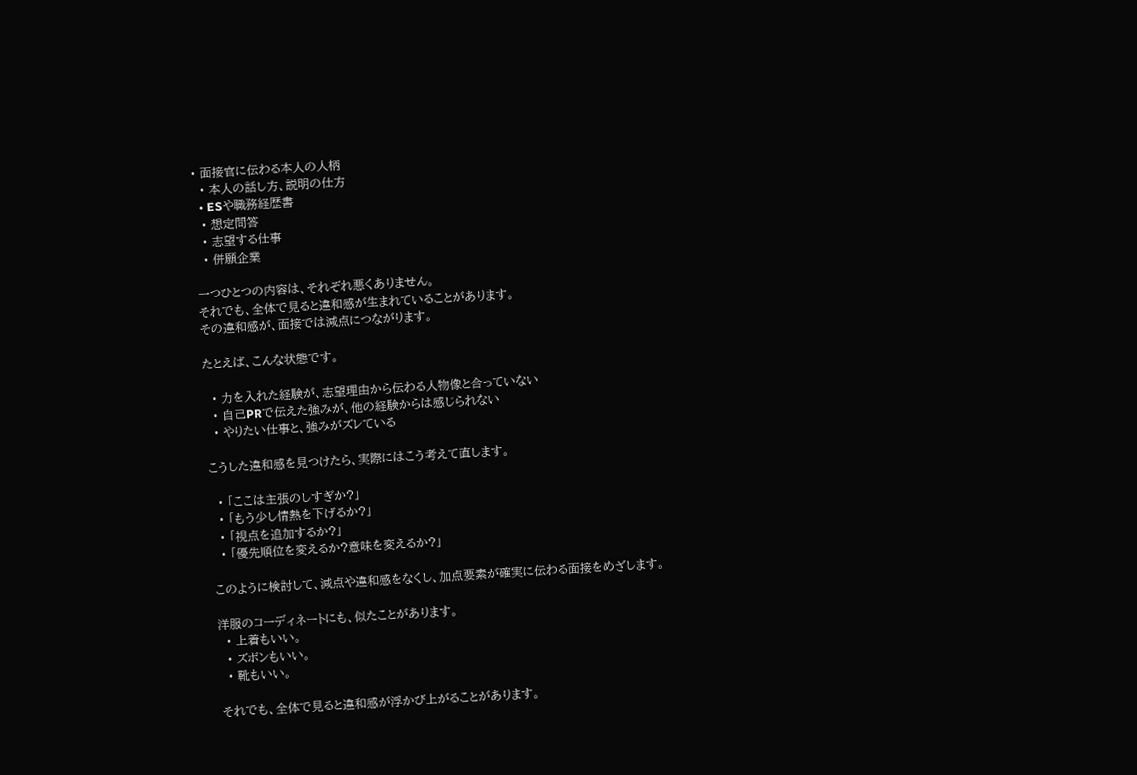• 面接官に伝わる本人の人柄
  • 本人の話し方、説明の仕方
  • ESや職務経歴書
  • 想定問答
  • 志望する仕事
  • 併願企業

一つひとつの内容は、それぞれ悪くありません。
それでも、全体で見ると違和感が生まれていることがあります。
その違和感が、面接では減点につながります。

たとえば、こんな状態です。

  • 力を入れた経験が、志望理由から伝わる人物像と合っていない
  • 自己PRで伝えた強みが、他の経験からは感じられない
  • やりたい仕事と、強みがズレている

こうした違和感を見つけたら、実際にはこう考えて直します。

  • 「ここは主張のしすぎか?」
  • 「もう少し情熱を下げるか?」
  • 「視点を追加するか?」
  • 「優先順位を変えるか?意味を変えるか?」

このように検討して、減点や違和感をなくし、加点要素が確実に伝わる面接をめざします。

洋服のコーディネートにも、似たことがあります。
  • 上着もいい。
  • ズボンもいい。
  • 靴もいい。

それでも、全体で見ると違和感が浮かび上がることがあります。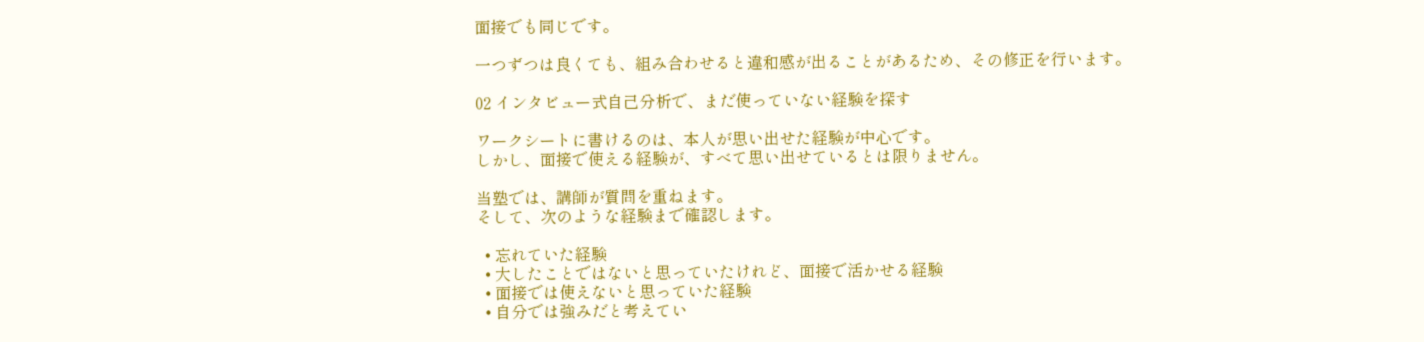面接でも同じです。

一つずつは良くても、組み合わせると違和感が出ることがあるため、その修正を行います。

02 インタビュー式自己分析で、まだ使っていない経験を探す

ワークシートに書けるのは、本人が思い出せた経験が中心です。
しかし、面接で使える経験が、すべて思い出せているとは限りません。

当塾では、講師が質問を重ねます。
そして、次のような経験まで確認します。

  • 忘れていた経験
  • 大したことではないと思っていたけれど、面接で活かせる経験
  • 面接では使えないと思っていた経験
  • 自分では強みだと考えてい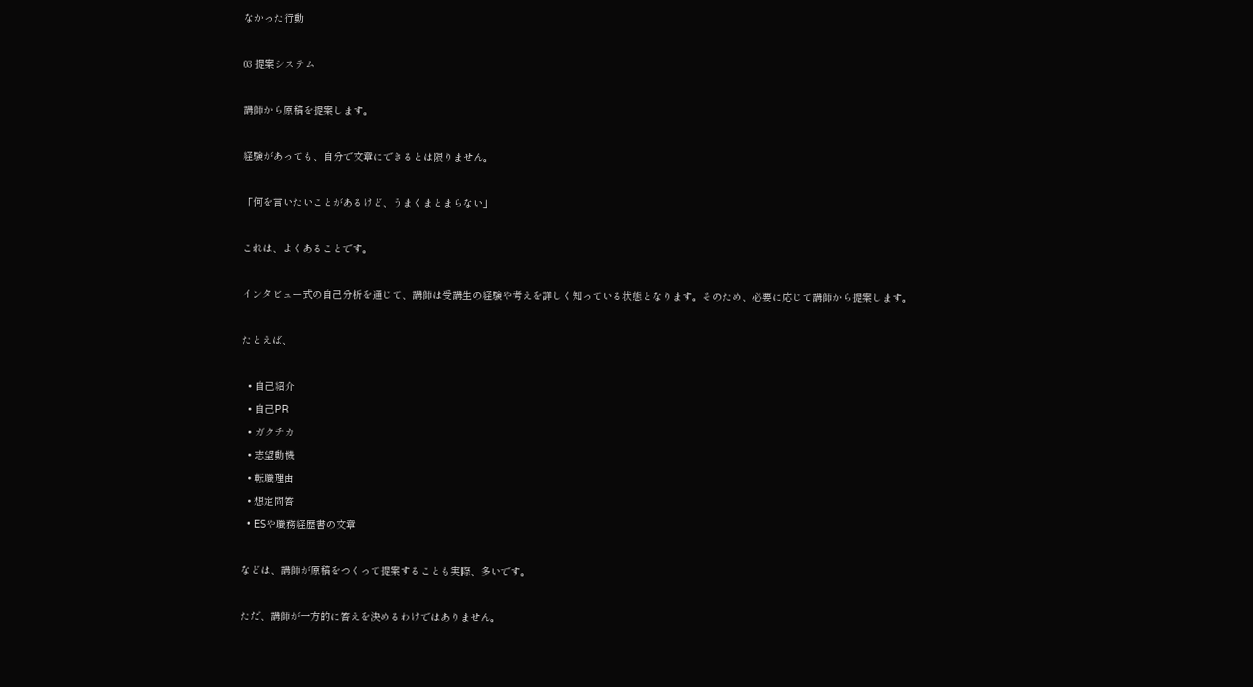なかった行動

03 提案システム

講師から原稿を提案します。

経験があっても、自分で文章にできるとは限りません。

「何を言いたいことがあるけど、うまくまとまらない」

これは、よくあることです。

インタビュー式の自己分析を通じて、講師は受講生の経験や考えを詳しく知っている状態となります。そのため、必要に応じて講師から提案します。

たとえば、

  • 自己紹介
  • 自己PR
  • ガクチカ
  • 志望動機
  • 転職理由
  • 想定問答
  • ESや職務経歴書の文章

などは、講師が原稿をつくって提案することも実際、多いです。

ただ、講師が一方的に答えを決めるわけではありません。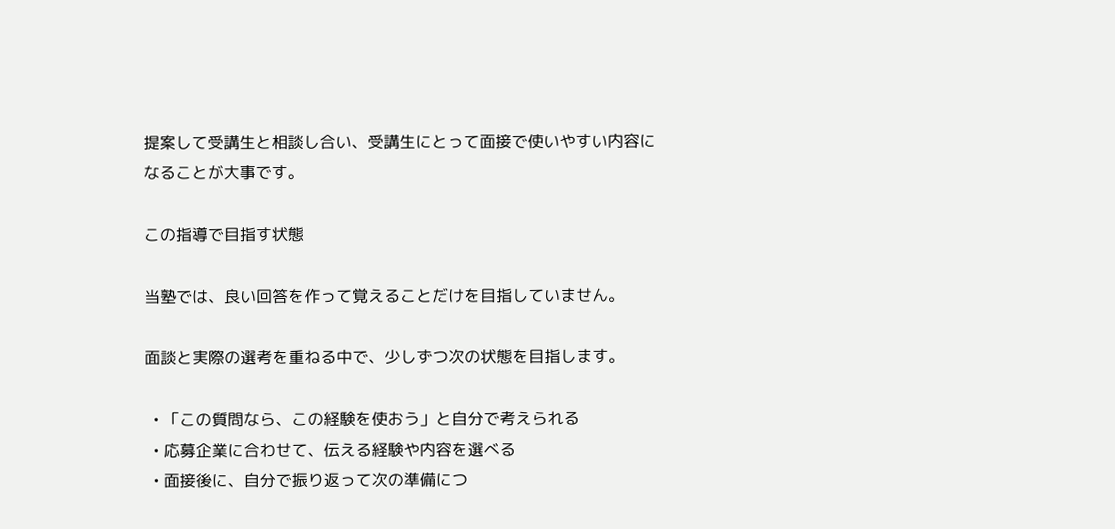提案して受講生と相談し合い、受講生にとって面接で使いやすい内容になることが大事です。

この指導で目指す状態

当塾では、良い回答を作って覚えることだけを目指していません。

面談と実際の選考を重ねる中で、少しずつ次の状態を目指します。

  • 「この質問なら、この経験を使おう」と自分で考えられる
  • 応募企業に合わせて、伝える経験や内容を選べる
  • 面接後に、自分で振り返って次の準備につ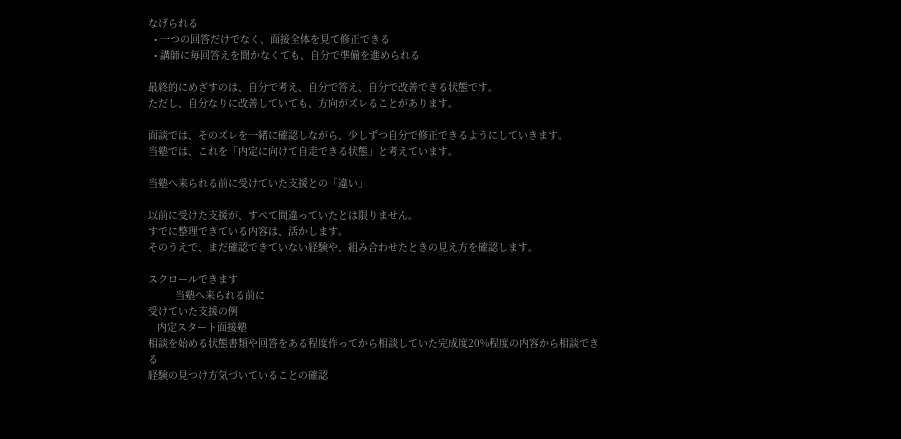なげられる
  • 一つの回答だけでなく、面接全体を見て修正できる
  • 講師に毎回答えを聞かなくても、自分で準備を進められる

最終的にめざすのは、自分で考え、自分で答え、自分で改善できる状態です。
ただし、自分なりに改善していても、方向がズレることがあります。

面談では、そのズレを一緒に確認しながら、少しずつ自分で修正できるようにしていきます。
当塾では、これを「内定に向けて自走できる状態」と考えています。

当塾へ来られる前に受けていた支援との「違い」

以前に受けた支援が、すべて間違っていたとは限りません。
すでに整理できている内容は、活かします。
そのうえで、まだ確認できていない経験や、組み合わせたときの見え方を確認します。

スクロールできます
         当塾へ来られる前に
受けていた支援の例
   内定スタート面接塾
相談を始める状態書類や回答をある程度作ってから相談していた完成度20%程度の内容から相談できる
経験の見つけ方気づいていることの確認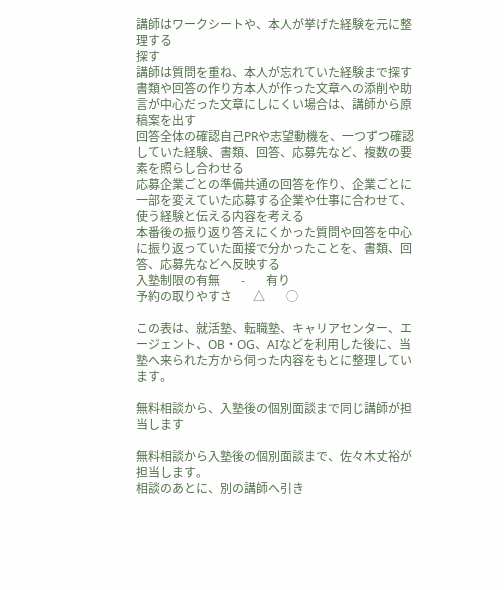講師はワークシートや、本人が挙げた経験を元に整理する
探す
講師は質問を重ね、本人が忘れていた経験まで探す
書類や回答の作り方本人が作った文章への添削や助言が中心だった文章にしにくい場合は、講師から原稿案を出す
回答全体の確認自己PRや志望動機を、一つずつ確認していた経験、書類、回答、応募先など、複数の要素を照らし合わせる
応募企業ごとの準備共通の回答を作り、企業ごとに一部を変えていた応募する企業や仕事に合わせて、使う経験と伝える内容を考える
本番後の振り返り答えにくかった質問や回答を中心に振り返っていた面接で分かったことを、書類、回答、応募先などへ反映する
入塾制限の有無       -       有り
予約の取りやすさ       △       ◯

この表は、就活塾、転職塾、キャリアセンター、エージェント、OB・OG、AIなどを利用した後に、当塾へ来られた方から伺った内容をもとに整理しています。

無料相談から、入塾後の個別面談まで同じ講師が担当します

無料相談から入塾後の個別面談まで、佐々木丈裕が担当します。
相談のあとに、別の講師へ引き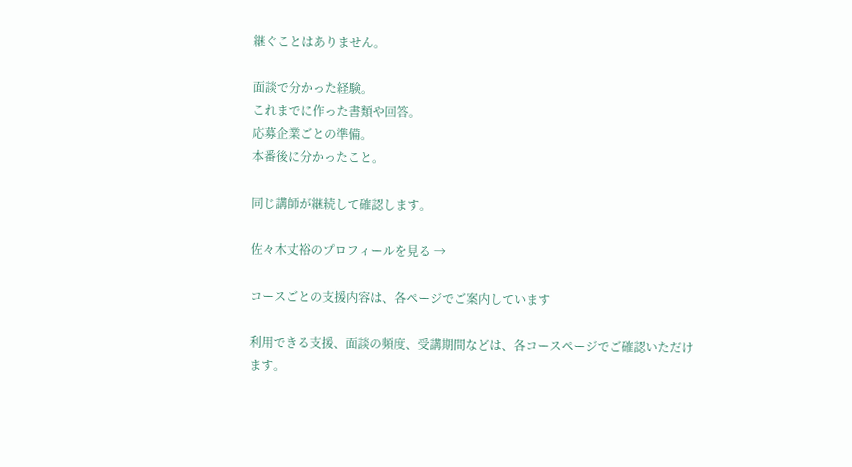継ぐことはありません。

面談で分かった経験。
これまでに作った書類や回答。
応募企業ごとの準備。
本番後に分かったこと。

同じ講師が継続して確認します。

佐々木丈裕のプロフィールを見る →

コースごとの支援内容は、各ページでご案内しています

利用できる支援、面談の頻度、受講期間などは、各コースページでご確認いただけます。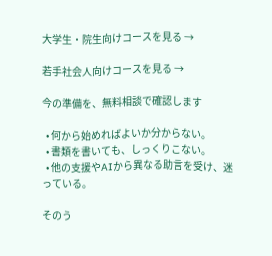大学生・院生向けコースを見る →

若手社会人向けコースを見る →

今の準備を、無料相談で確認します

  • 何から始めればよいか分からない。
  • 書類を書いても、しっくりこない。
  • 他の支援やAIから異なる助言を受け、迷っている。

そのう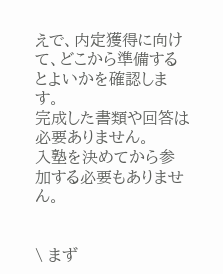えで、内定獲得に向けて、どこから準備するとよいかを確認します。
完成した書類や回答は必要ありません。
入塾を決めてから参加する必要もありません。


\ まず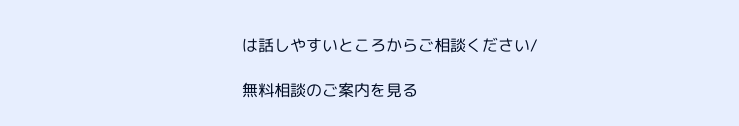は話しやすいところからご相談ください/

無料相談のご案内を見る